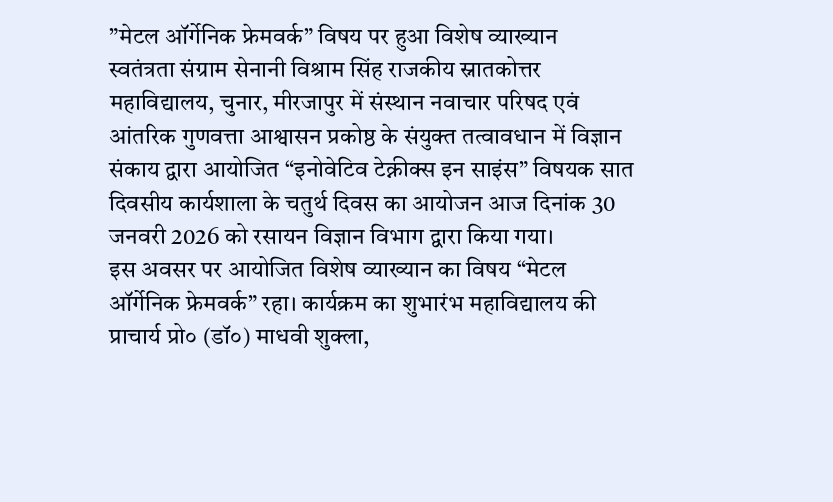”मेटल ऑर्गेनिक फ्रेमवर्क” विषय पर हुआ विशेष व्याख्यान
स्वतंत्रता संग्राम सेनानी विश्राम सिंह राजकीय स्नातकोत्तर महाविद्यालय, चुनार, मीरजापुर में संस्थान नवाचार परिषद एवं आंतरिक गुणवत्ता आश्वासन प्रकोष्ठ के संयुक्त तत्वावधान में विज्ञान संकाय द्वारा आयोजित “इनोवेटिव टेक्नीक्स इन साइंस” विषयक सात दिवसीय कार्यशाला के चतुर्थ दिवस का आयोजन आज दिनांक 30 जनवरी 2026 को रसायन विज्ञान विभाग द्वारा किया गया।
इस अवसर पर आयोजित विशेष व्याख्यान का विषय “मेटल ऑर्गेनिक फ्रेमवर्क” रहा। कार्यक्रम का शुभारंभ महाविद्यालय की प्राचार्य प्रो० (डॉ०) माधवी शुक्ला,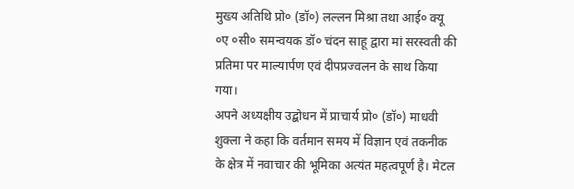मुख्य अतिथि प्रो० (डॉ०) लल्लन मिश्रा तथा आई० क्यू ०ए ०सी० समन्वयक डॉ० चंदन साहू द्वारा मां सरस्वती की प्रतिमा पर माल्यार्पण एवं दीपप्रज्वलन के साथ किया गया।
अपने अध्यक्षीय उद्बोधन में प्राचार्य प्रो० (डॉ०) माधवी शुक्ला ने कहा कि वर्तमान समय में विज्ञान एवं तकनीक के क्षेत्र में नवाचार की भूमिका अत्यंत महत्वपूर्ण है। मेटल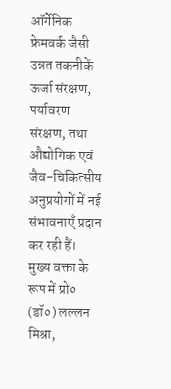ऑर्गेनिक फ्रेमवर्क जैसी उन्नत तकनीकें ऊर्जा संरक्षण, पर्यावरण संरक्षण, तथा औद्योगिक एवं जैव-चिकित्सीय अनुप्रयोगों में नई संभावनाएँ प्रदान कर रही हैं।
मुख्य वक्ता के रूप में प्रो० (डॉ०) लल्लन मिश्रा,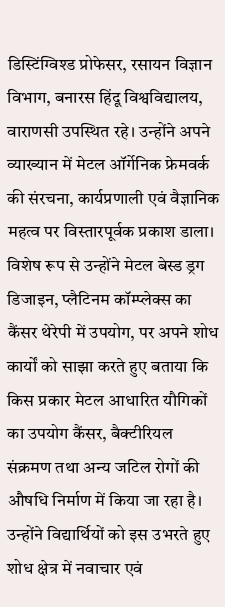डिस्टिंग्विश्ड प्रोफेसर, रसायन विज्ञान विभाग, बनारस हिंदू विश्वविद्यालय, वाराणसी उपस्थित रहे। उन्होंने अपने व्याख्यान में मेटल ऑर्गेनिक फ्रेमवर्क की संरचना, कार्यप्रणाली एवं वैज्ञानिक महत्व पर विस्तारपूर्वक प्रकाश डाला। विशेष रूप से उन्होंने मेटल बेस्ड ड्रग डिजाइन, प्लैटिनम कॉम्प्लेक्स का कैंसर थेरेपी में उपयोग, पर अपने शोध कार्यों को साझा करते हुए बताया कि किस प्रकार मेटल आधारित यौगिकों का उपयोग कैंसर, बैक्टीरियल संक्रमण तथा अन्य जटिल रोगों की औषधि निर्माण में किया जा रहा है।
उन्होंने विद्यार्थियों को इस उभरते हुए शोध क्षेत्र में नवाचार एवं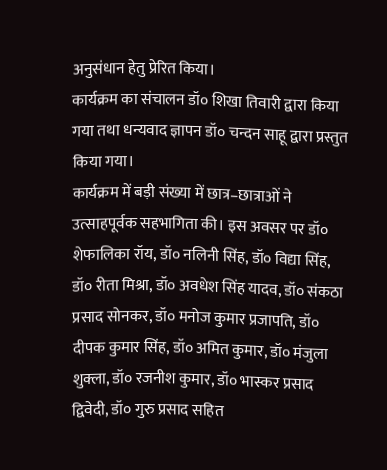अनुसंधान हेतु प्रेरित किया।
कार्यक्रम का संचालन डॉ० शिखा तिवारी द्वारा किया गया तथा धन्यवाद ज्ञापन डॉ० चन्दन साहू द्वारा प्रस्तुत किया गया।
कार्यक्रम में बड़ी संख्या में छात्र–छात्राओं ने उत्साहपूर्वक सहभागिता की। इस अवसर पर डॉ० शेफालिका रॉय, डॉ० नलिनी सिंह, डॉ० विद्या सिंह, डॉ० रीता मिश्रा, डॉ० अवधेश सिंह यादव, डॉ० संकठा प्रसाद सोनकर, डॉ० मनोज कुमार प्रजापति, डॉ० दीपक कुमार सिंह, डॉ० अमित कुमार, डॉ० मंजुला शुक्ला, डॉ० रजनीश कुमार, डॉ० भास्कर प्रसाद द्विवेदी, डॉ० गुरु प्रसाद सहित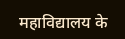महाविद्यालय के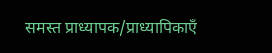समस्त प्राध्यापक/प्राध्यापिकाएँ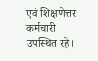एवं शिक्षणेत्तर कर्मचारी उपस्थित रहे।